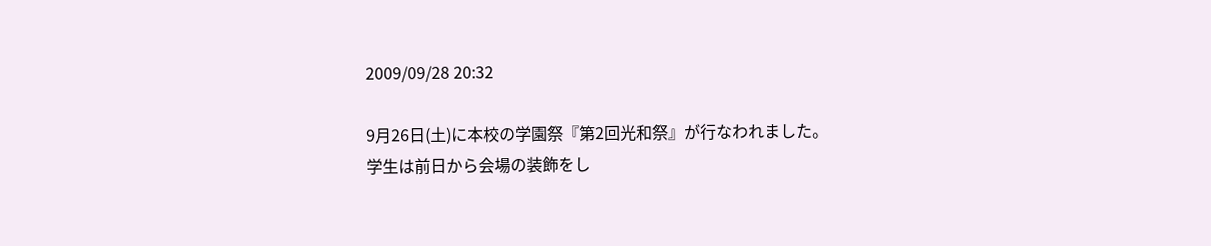2009/09/28 20:32

9月26日(土)に本校の学園祭『第2回光和祭』が行なわれました。
学生は前日から会場の装飾をし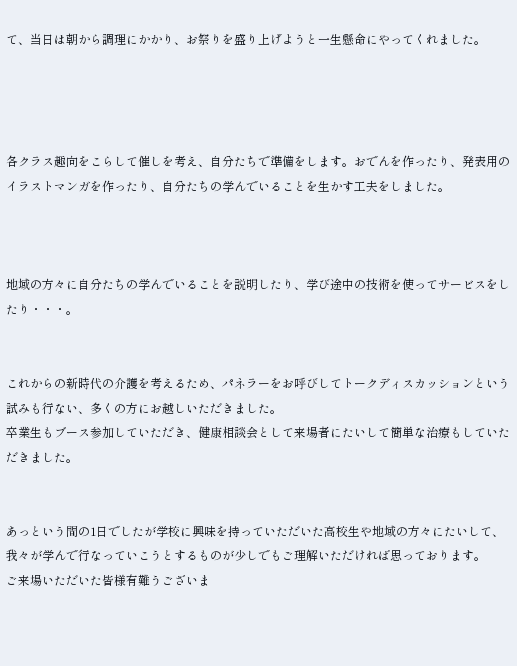て、当日は朝から調理にかかり、お祭りを盛り上げようと一生懸命にやってくれました。




各クラス趣向をこらして催しを考え、自分たちで準備をします。おでんを作ったり、発表用のイラストマンガを作ったり、自分たちの学んでいることを生かす工夫をしました。



地域の方々に自分たちの学んでいることを説明したり、学び途中の技術を使ってサービスをしたり・・・。


これからの新時代の介護を考えるため、パネラーをお呼びしてトークディスカッションという試みも行ない、多くの方にお越しいただきました。
卒業生もブース参加していただき、健康相談会として来場者にたいして簡単な治療もしていただきました。


あっという間の1日でしたが学校に興味を持っていただいた高校生や地域の方々にたいして、我々が学んで行なっていこうとするものが少しでもご理解いただければ思っております。
ご来場いただいた皆様有難うございま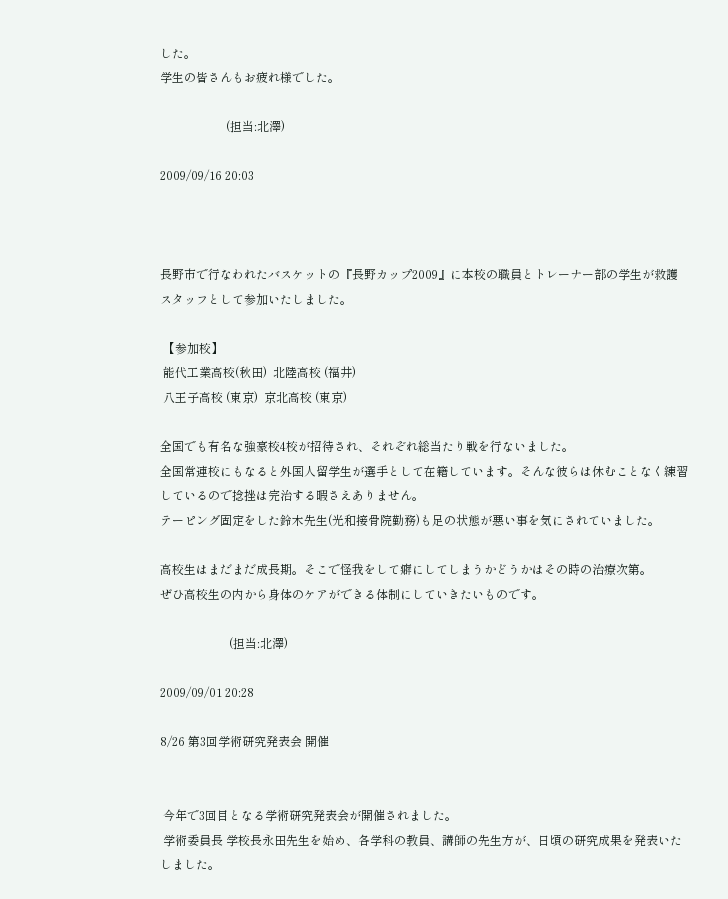した。
学生の皆さんもお疲れ様でした。

                      (担当:北澤)

2009/09/16 20:03



長野市で行なわれたバスケットの『長野カップ2009』に本校の職員とトレーナー部の学生が救護スタッフとして参加いたしました。

 【参加校】
 能代工業高校(秋田)  北陸高校 (福井)
 八王子高校 (東京)  京北高校 (東京)

全国でも有名な強豪校4校が招待され、それぞれ総当たり戦を行ないました。
全国常連校にもなると外国人留学生が選手として在籍しています。そんな彼らは休むことなく練習しているので捻挫は完治する暇さえありません。
テーピング固定をした鈴木先生(光和接骨院勤務)も足の状態が悪い事を気にされていました。

高校生はまだまだ成長期。そこで怪我をして癖にしてしまうかどうかはその時の治療次第。
ぜひ高校生の内から身体のケアができる体制にしていきたいものです。

                       (担当:北澤)

2009/09/01 20:28

8/26 第3回学術研究発表会 開催


 今年で3回目となる学術研究発表会が開催されました。
 学術委員長 学校長永田先生を始め、各学科の教員、講師の先生方が、日頃の研究成果を発表いたしました。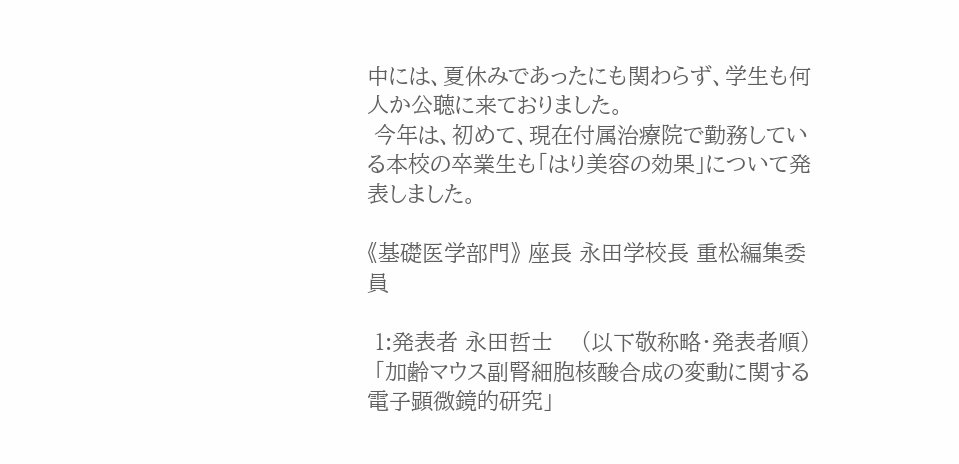中には、夏休みであったにも関わらず、学生も何人か公聴に来ておりました。
 今年は、初めて、現在付属治療院で勤務している本校の卒業生も「はり美容の効果」について発表しました。

《基礎医学部門》 座長 永田学校長 重松編集委員

 1:発表者 永田哲士    (以下敬称略・発表者順)
 「加齢マウス副腎細胞核酸合成の変動に関する電子顕微鏡的研究」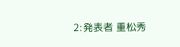2:発表者 重松秀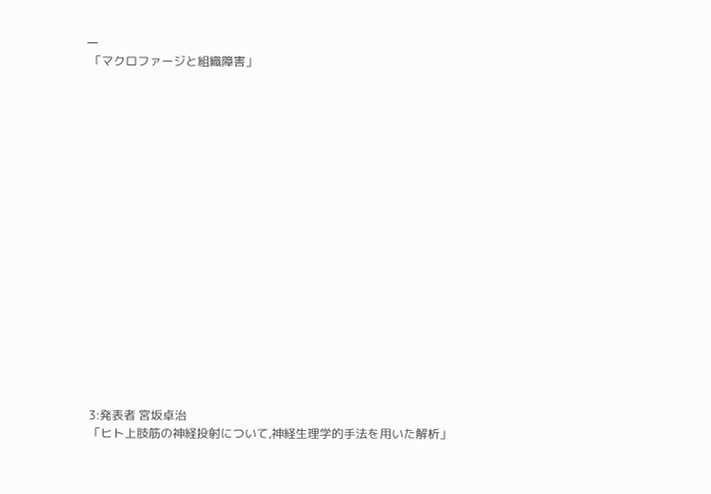一
 「マクロファージと組織障害」


















 3:発表者 宮坂卓治
 「ヒト上肢筋の神経投射について,神経生理学的手法を用いた解析」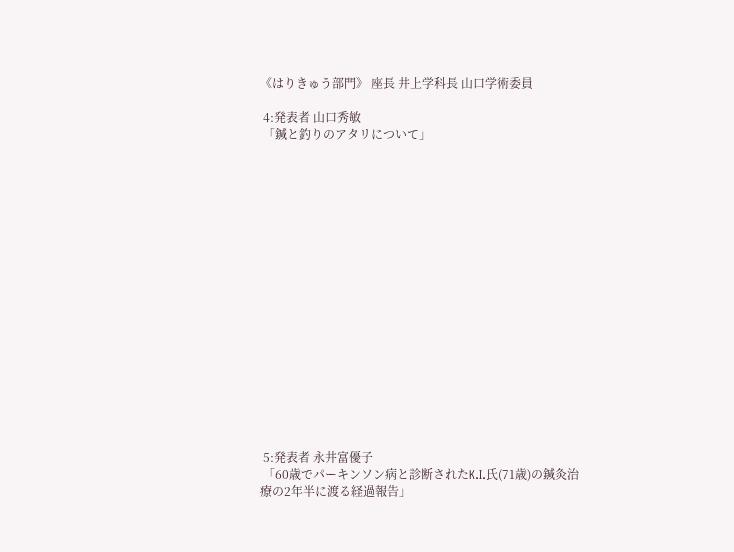《はりきゅう部門》 座長 井上学科長 山口学術委員

 4:発表者 山口秀敏
 「鍼と釣りのアタリについて」


















 5:発表者 永井富優子
 「60歳でパーキンソン病と診断されたK.I.氏(71歳)の鍼灸治療の2年半に渡る経過報告」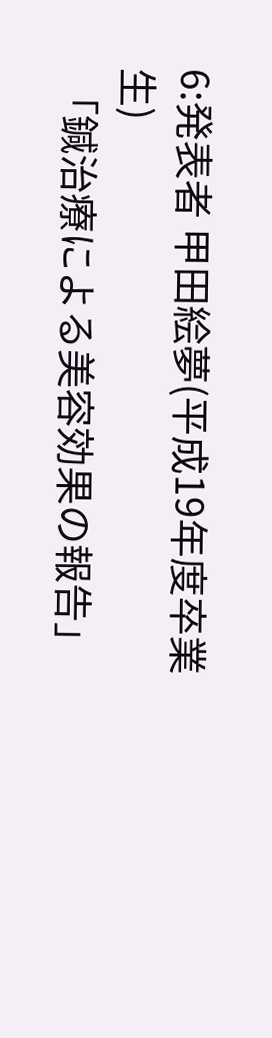6:発表者 甲田絵夢(平成19年度卒業生)
 「鍼治療による美容効果の報告」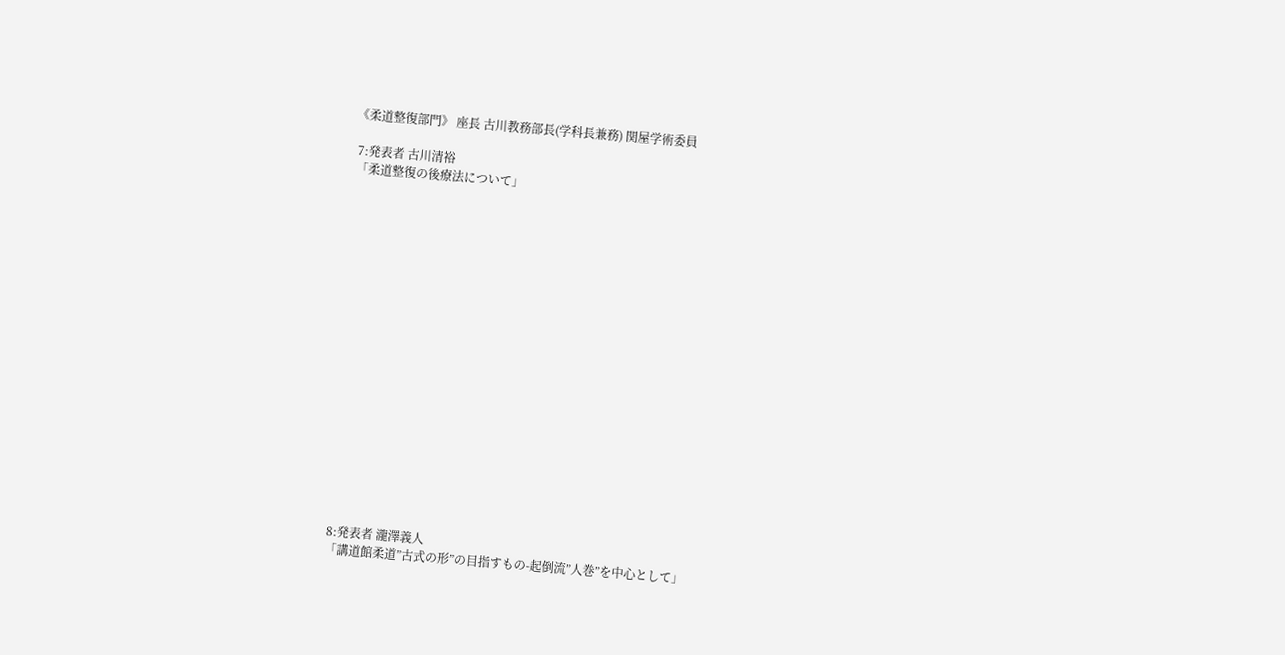《柔道整復部門》 座長 古川教務部長(学科長兼務) 関屋学術委員

 7:発表者 古川清裕
 「柔道整復の後療法について」



















 8:発表者 瀧澤義人
 「講道館柔道”古式の形”の目指すもの-起倒流”人巻”を中心として」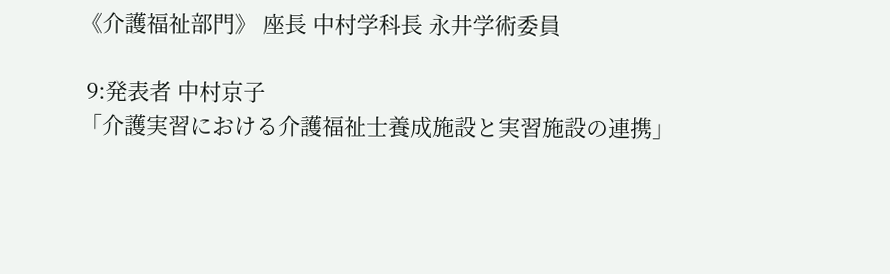《介護福祉部門》 座長 中村学科長 永井学術委員

 9:発表者 中村京子
「介護実習における介護福祉士養成施設と実習施設の連携」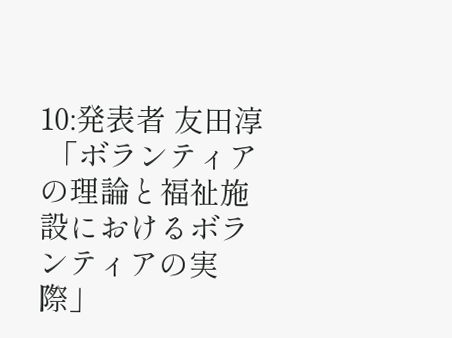10:発表者 友田淳
 「ボランティアの理論と福祉施設におけるボランティアの実際」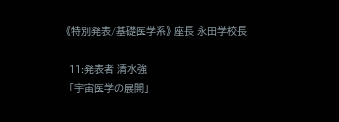《特別発表/基礎医学系》 座長 永田学校長

 11:発表者 清水強
 「宇宙医学の展開」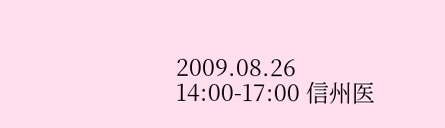2009.08.26 14:00-17:00 信州医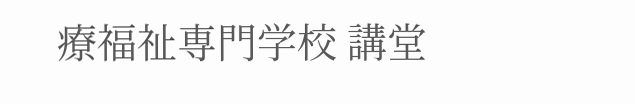療福祉専門学校 講堂